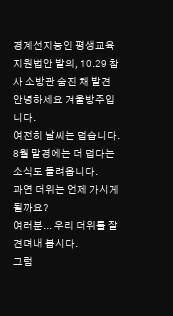경계선지능인 평생교육지원법안 발의, 10.29 참사 소방관 숨진 채 발견
안녕하세요 겨울방주입니다.
여전히 날씨는 덥습니다. 8월 말경에는 더 덥다는 소식도 들려옵니다.
과연 더위는 언제 가시게 될까요?
여러분... 우리 더위를 잘 견뎌내 봅시다.
그럼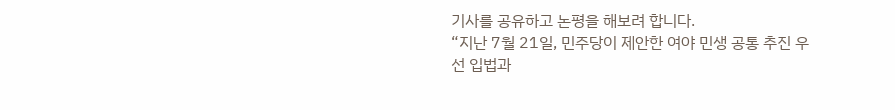기사를 공유하고 논평을 해보려 합니다.
“지난 7월 21일, 민주당이 제안한 여야 민생 공통 추진 우선 입법과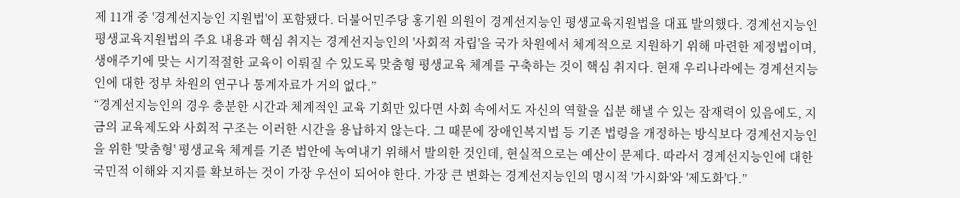제 11개 중 '경계선지능인 지원법'이 포함됐다. 더불어민주당 홍기원 의원이 경계선지능인 평생교육지원법을 대표 발의했다. 경계선지능인 평생교육지원법의 주요 내용과 핵심 취지는 경계선지능인의 '사회적 자립'을 국가 차원에서 체계적으로 지원하기 위해 마련한 제정법이며, 생애주기에 맞는 시기적절한 교육이 이뤄질 수 있도록 맞춤형 평생교육 체계를 구축하는 것이 핵심 취지다. 현재 우리나라에는 경계선지능인에 대한 정부 차원의 연구나 통계자료가 거의 없다.”
“경계선지능인의 경우 충분한 시간과 체계적인 교육 기회만 있다면 사회 속에서도 자신의 역할을 십분 해낼 수 있는 잠재력이 있음에도, 지금의 교육제도와 사회적 구조는 이러한 시간을 용납하지 않는다. 그 때문에 장애인복지법 등 기존 법령을 개정하는 방식보다 경계선지능인을 위한 '맞춤형' 평생교육 체계를 기존 법안에 녹여내기 위해서 발의한 것인데, 현실적으로는 예산이 문제다. 따라서 경계선지능인에 대한 국민적 이해와 지지를 확보하는 것이 가장 우선이 되어야 한다. 가장 큰 변화는 경계선지능인의 명시적 '가시화'와 '제도화'다.”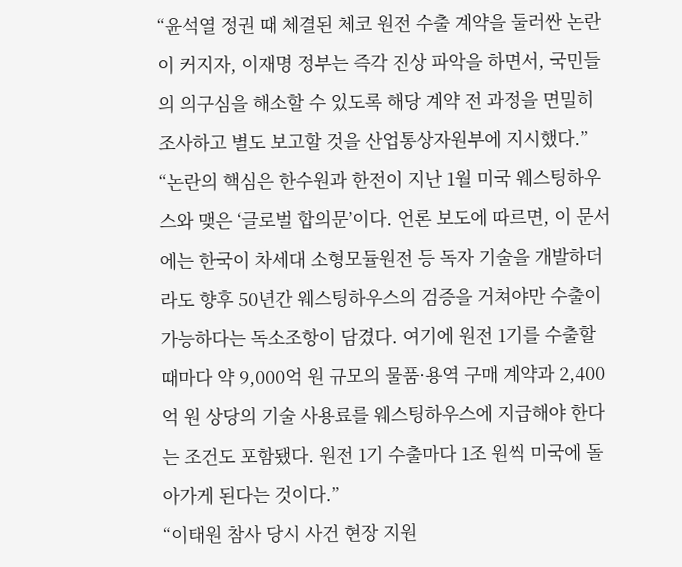“윤석열 정권 때 체결된 체코 원전 수출 계약을 둘러싼 논란이 커지자, 이재명 정부는 즉각 진상 파악을 하면서, 국민들의 의구심을 해소할 수 있도록 해당 계약 전 과정을 면밀히 조사하고 별도 보고할 것을 산업통상자원부에 지시했다.”
“논란의 핵심은 한수원과 한전이 지난 1월 미국 웨스팅하우스와 맺은 ‘글로벌 합의문’이다. 언론 보도에 따르면, 이 문서에는 한국이 차세대 소형모듈원전 등 독자 기술을 개발하더라도 향후 50년간 웨스팅하우스의 검증을 거쳐야만 수출이 가능하다는 독소조항이 담겼다. 여기에 원전 1기를 수출할 때마다 약 9,000억 원 규모의 물품·용역 구매 계약과 2,400억 원 상당의 기술 사용료를 웨스팅하우스에 지급해야 한다는 조건도 포함됐다. 원전 1기 수출마다 1조 원씩 미국에 돌아가게 된다는 것이다.”
“이태원 참사 당시 사건 현장 지원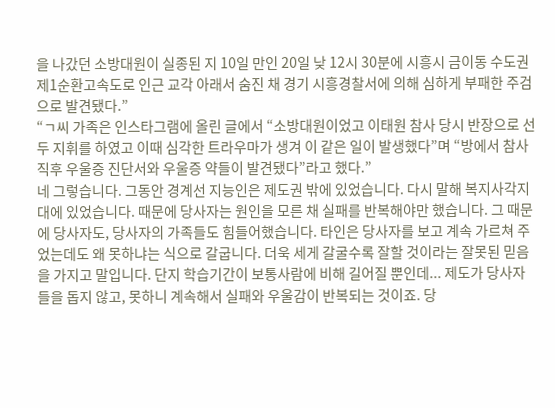을 나갔던 소방대원이 실종된 지 10일 만인 20일 낮 12시 30분에 시흥시 금이동 수도권 제1순환고속도로 인근 교각 아래서 숨진 채 경기 시흥경찰서에 의해 심하게 부패한 주검으로 발견됐다.”
“ㄱ씨 가족은 인스타그램에 올린 글에서 “소방대원이었고 이태원 참사 당시 반장으로 선두 지휘를 하였고 이때 심각한 트라우마가 생겨 이 같은 일이 발생했다”며 “방에서 참사 직후 우울증 진단서와 우울증 약들이 발견됐다”라고 했다.”
네 그렇습니다. 그동안 경계선 지능인은 제도권 밖에 있었습니다. 다시 말해 복지사각지대에 있었습니다. 때문에 당사자는 원인을 모른 채 실패를 반복해야만 했습니다. 그 때문에 당사자도, 당사자의 가족들도 힘들어했습니다. 타인은 당사자를 보고 계속 가르쳐 주었는데도 왜 못하냐는 식으로 갈굽니다. 더욱 세게 갈굴수록 잘할 것이라는 잘못된 믿음을 가지고 말입니다. 단지 학습기간이 보통사람에 비해 길어질 뿐인데... 제도가 당사자들을 돕지 않고, 못하니 계속해서 실패와 우울감이 반복되는 것이죠. 당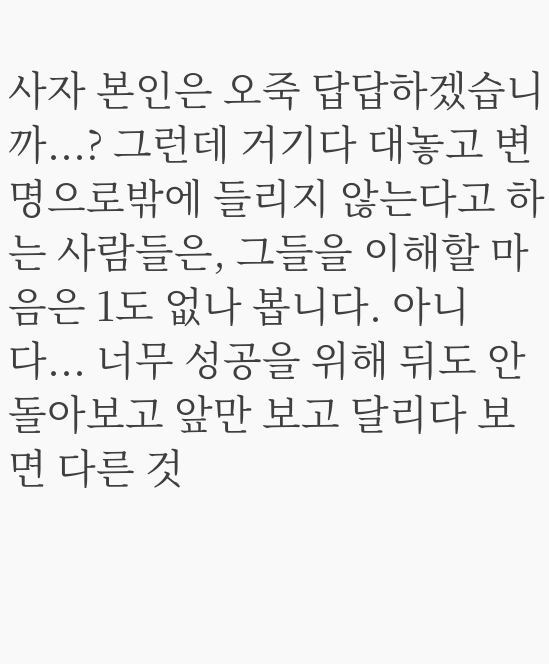사자 본인은 오죽 답답하겠습니까...? 그런데 거기다 대놓고 변명으로밖에 들리지 않는다고 하는 사람들은, 그들을 이해할 마음은 1도 없나 봅니다. 아니다... 너무 성공을 위해 뒤도 안 돌아보고 앞만 보고 달리다 보면 다른 것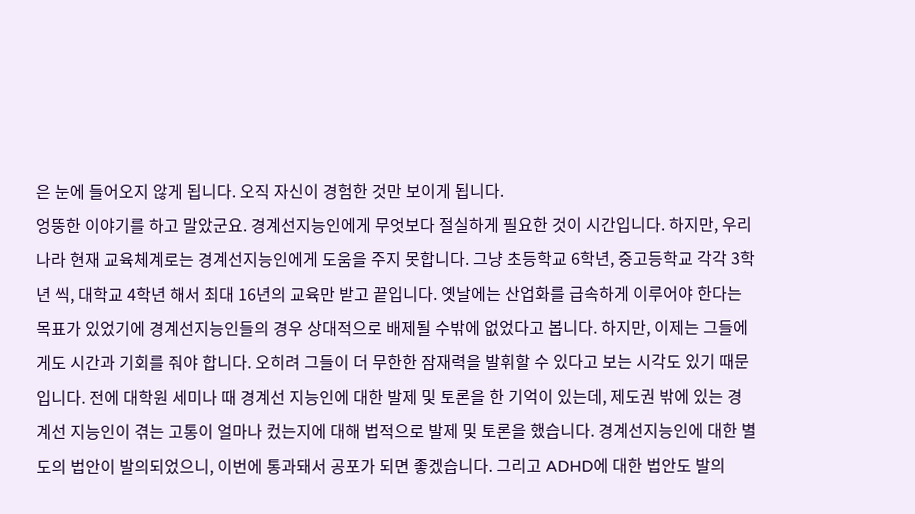은 눈에 들어오지 않게 됩니다. 오직 자신이 경험한 것만 보이게 됩니다.
엉뚱한 이야기를 하고 말았군요. 경계선지능인에게 무엇보다 절실하게 필요한 것이 시간입니다. 하지만, 우리나라 현재 교육체계로는 경계선지능인에게 도움을 주지 못합니다. 그냥 초등학교 6학년, 중고등학교 각각 3학년 씩, 대학교 4학년 해서 최대 16년의 교육만 받고 끝입니다. 옛날에는 산업화를 급속하게 이루어야 한다는 목표가 있었기에 경계선지능인들의 경우 상대적으로 배제될 수밖에 없었다고 봅니다. 하지만, 이제는 그들에게도 시간과 기회를 줘야 합니다. 오히려 그들이 더 무한한 잠재력을 발휘할 수 있다고 보는 시각도 있기 때문입니다. 전에 대학원 세미나 때 경계선 지능인에 대한 발제 및 토론을 한 기억이 있는데, 제도권 밖에 있는 경계선 지능인이 겪는 고통이 얼마나 컸는지에 대해 법적으로 발제 및 토론을 했습니다. 경계선지능인에 대한 별도의 법안이 발의되었으니, 이번에 통과돼서 공포가 되면 좋겠습니다. 그리고 ADHD에 대한 법안도 발의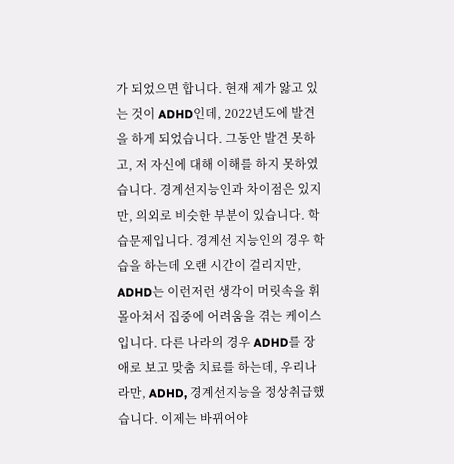가 되었으면 합니다. 현재 제가 앓고 있는 것이 ADHD인데, 2022년도에 발견을 하게 되었습니다. 그동안 발견 못하고, 저 자신에 대해 이해를 하지 못하였습니다. 경계선지능인과 차이점은 있지만, 의외로 비슷한 부분이 있습니다. 학습문제입니다. 경계선 지능인의 경우 학습을 하는데 오랜 시간이 걸리지만, ADHD는 이런저런 생각이 머릿속을 휘몰아쳐서 집중에 어려움을 겪는 케이스입니다. 다른 나라의 경우 ADHD를 장애로 보고 맞춤 치료를 하는데, 우리나라만, ADHD, 경계선지능을 정상취급했습니다. 이제는 바뀌어야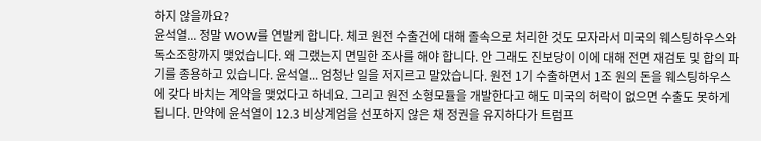하지 않을까요?
윤석열... 정말 WOW를 연발케 합니다. 체코 원전 수출건에 대해 졸속으로 처리한 것도 모자라서 미국의 웨스팅하우스와 독소조항까지 맺었습니다. 왜 그랬는지 면밀한 조사를 해야 합니다. 안 그래도 진보당이 이에 대해 전면 재검토 및 합의 파기를 종용하고 있습니다. 윤석열... 엄청난 일을 저지르고 말았습니다. 원전 1기 수출하면서 1조 원의 돈을 웨스팅하우스에 갖다 바치는 계약을 맺었다고 하네요. 그리고 원전 소형모듈을 개발한다고 해도 미국의 허락이 없으면 수출도 못하게 됩니다. 만약에 윤석열이 12.3 비상계엄을 선포하지 않은 채 정권을 유지하다가 트럼프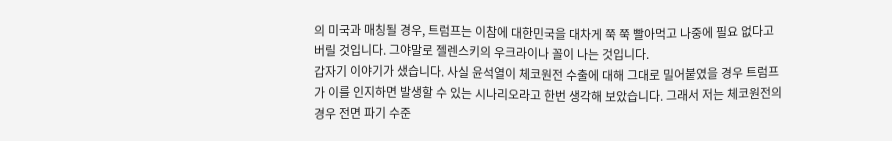의 미국과 매칭될 경우, 트럼프는 이참에 대한민국을 대차게 쭉 쭉 빨아먹고 나중에 필요 없다고 버릴 것입니다. 그야말로 젤렌스키의 우크라이나 꼴이 나는 것입니다.
갑자기 이야기가 샜습니다. 사실 윤석열이 체코원전 수출에 대해 그대로 밀어붙였을 경우 트럼프가 이를 인지하면 발생할 수 있는 시나리오라고 한번 생각해 보았습니다. 그래서 저는 체코원전의 경우 전면 파기 수준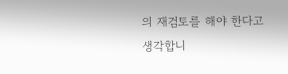의 재검토를 해야 한다고 생각합니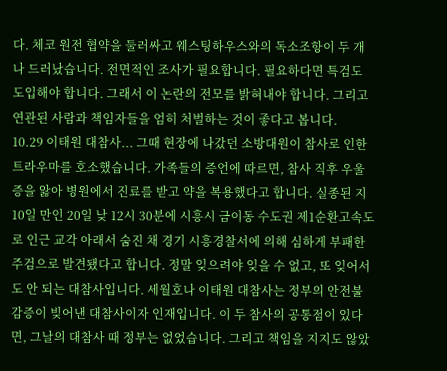다. 체코 원전 협약을 둘러싸고 웨스팅하우스와의 독소조항이 두 개나 드러났습니다. 전면적인 조사가 필요합니다. 필요하다면 특검도 도입해야 합니다. 그래서 이 논란의 전모를 밝혀내야 합니다. 그리고 연관된 사람과 책임자들을 엄히 처벌하는 것이 좋다고 봅니다.
10.29 이태원 대참사... 그때 현장에 나갔던 소방대원이 참사로 인한 트라우마를 호소했습니다. 가족들의 증언에 따르면, 참사 직후 우울증을 앓아 병원에서 진료를 받고 약을 복용했다고 합니다. 실종된 지 10일 만인 20일 낮 12시 30분에 시흥시 금이동 수도권 제1순환고속도로 인근 교각 아래서 숨진 채 경기 시흥경찰서에 의해 심하게 부패한 주검으로 발견됐다고 합니다. 정말 잊으려야 잊을 수 없고, 또 잊어서도 안 되는 대참사입니다. 세월호나 이태원 대참사는 정부의 안전불감증이 빚어낸 대참사이자 인재입니다. 이 두 참사의 공통점이 있다면, 그날의 대참사 때 정부는 없었습니다. 그리고 책임을 지지도 않았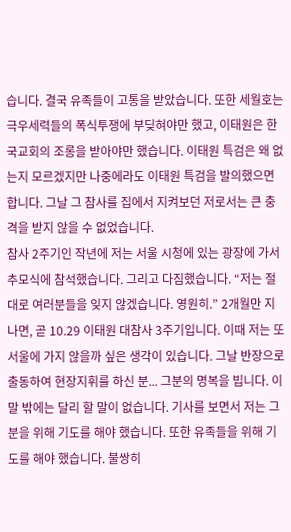습니다. 결국 유족들이 고통을 받았습니다. 또한 세월호는 극우세력들의 폭식투쟁에 부딪혀야만 했고, 이태원은 한국교회의 조롱을 받아야만 했습니다. 이태원 특검은 왜 없는지 모르겠지만 나중에라도 이태원 특검을 발의했으면 합니다. 그날 그 참사를 집에서 지켜보던 저로서는 큰 충격을 받지 않을 수 없었습니다.
참사 2주기인 작년에 저는 서울 시청에 있는 광장에 가서 추모식에 참석했습니다. 그리고 다짐했습니다. “저는 절대로 여러분들을 잊지 않겠습니다. 영원히.” 2개월만 지나면, 곧 10.29 이태원 대참사 3주기입니다. 이때 저는 또 서울에 가지 않을까 싶은 생각이 있습니다. 그날 반장으로 출동하여 현장지휘를 하신 분... 그분의 명복을 빕니다. 이 말 밖에는 달리 할 말이 없습니다. 기사를 보면서 저는 그분을 위해 기도를 해야 했습니다. 또한 유족들을 위해 기도를 해야 했습니다. 불쌍히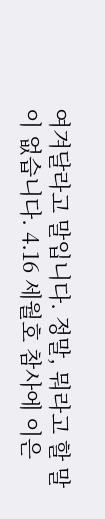여겨달라고 말입니다. 정말, 뭐라고 할 말이 없습니다. 4.16 세월호 참사에 이은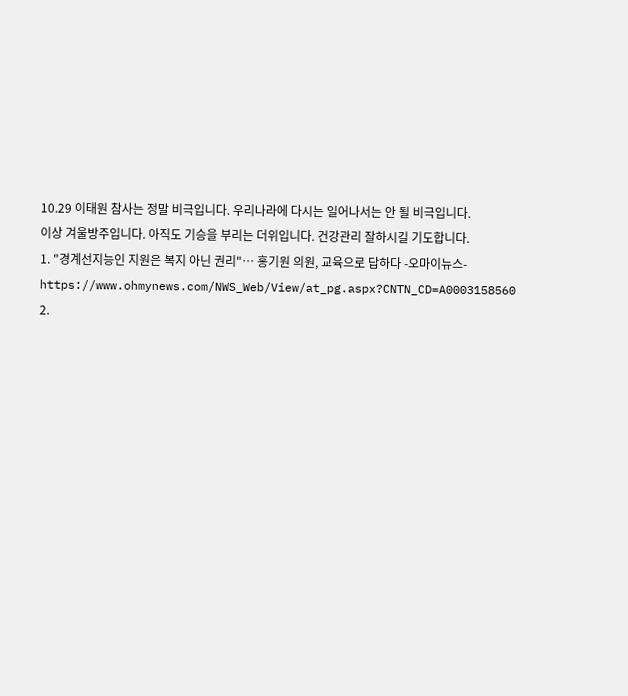10.29 이태원 참사는 정말 비극입니다. 우리나라에 다시는 일어나서는 안 될 비극입니다.
이상 겨울방주입니다. 아직도 기승을 부리는 더위입니다. 건강관리 잘하시길 기도합니다.
1. "경계선지능인 지원은 복지 아닌 권리"… 홍기원 의원, 교육으로 답하다 -오마이뉴스-
https://www.ohmynews.com/NWS_Web/View/at_pg.aspx?CNTN_CD=A0003158560
2.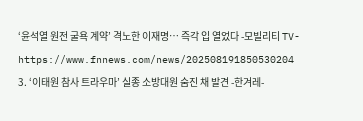‘윤석열 원전 굴욕 계약’ 격노한 이재명… 즉각 입 열었다 -모빌리티 TV-
https://www.fnnews.com/news/202508191850530204
3. ‘이태원 참사 트라우마’ 실종 소방대원 숨진 채 발견 -한겨레-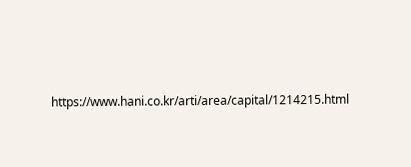https://www.hani.co.kr/arti/area/capital/1214215.html